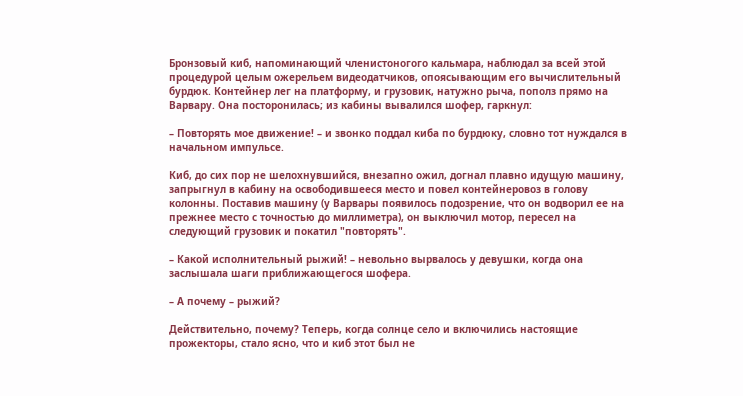Бронзовый киб, напоминающий членистоногого кальмара, наблюдал за всей этой процедурой целым ожерельем видеодатчиков, опоясывающим его вычислительный бурдюк. Контейнер лег на платформу, и грузовик, натужно рыча, пополз прямо на Варвару. Она посторонилась; из кабины вывалился шофер, гаркнул:

– Повторять мое движение! – и звонко поддал киба по бурдюку, словно тот нуждался в начальном импульсе.

Киб, до сих пор не шелохнувшийся, внезапно ожил, догнал плавно идущую машину, запрыгнул в кабину на освободившееся место и повел контейнеровоз в голову колонны. Поставив машину (у Варвары появилось подозрение, что он водворил ее на прежнее место с точностью до миллиметра), он выключил мотор, пересел на следующий грузовик и покатил "повторять".

– Какой исполнительный рыжий! – невольно вырвалось у девушки, когда она заслышала шаги приближающегося шофера.

– А почему – рыжий?

Действительно, почему? Теперь, когда солнце село и включились настоящие прожекторы, стало ясно, что и киб этот был не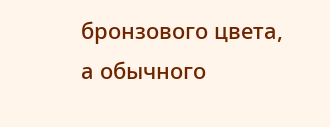бронзового цвета, а обычного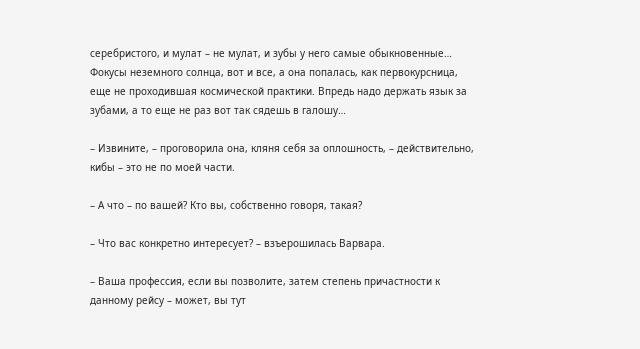серебристого, и мулат – не мулат, и зубы у него самые обыкновенные… Фокусы неземного солнца, вот и все, а она попалась, как первокурсница, еще не проходившая космической практики. Впредь надо держать язык за зубами, а то еще не раз вот так сядешь в галошу…

– Извините, – проговорила она, кляня себя за оплошность, – действительно, кибы – это не по моей части.

– А что – по вашей? Кто вы, собственно говоря, такая?

– Что вас конкретно интересует? – взъерошилась Варвара.

– Ваша профессия, если вы позволите, затем степень причастности к данному рейсу – может, вы тут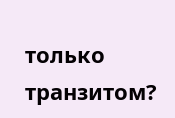только транзитом?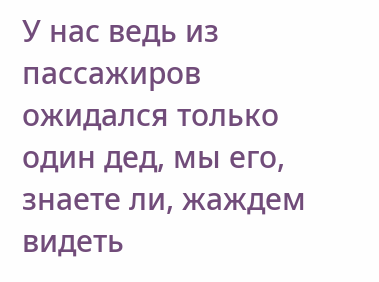У нас ведь из пассажиров ожидался только один дед, мы его, знаете ли, жаждем видеть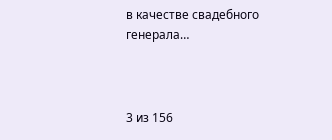в качестве свадебного генерала…



3 из 156